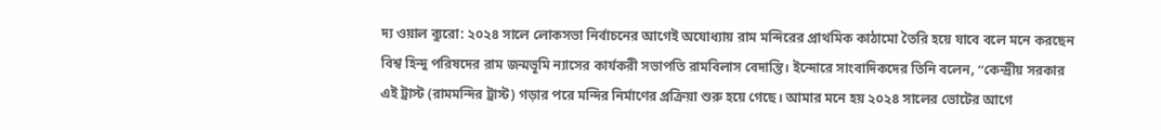দ্য ওয়াল ব্যুরো: ২০২৪ সালে লোকসভা নির্বাচনের আগেই অযোধ্যায় রাম মন্দিরের প্রাথমিক কাঠামো তৈরি হয়ে যাবে বলে মনে করছেন বিশ্ব হিন্দু পরিষদের রাম জন্মভূমি ন্যাসের কার্যকরী সভাপতি রামবিলাস বেদান্তি। ইন্দোরে সাংবাদিকদের তিনি বলেন, “কেন্দ্রীয় সরকার এই ট্রাস্ট (রামমন্দির ট্রাস্ট) গড়ার পরে মন্দির নির্মাণের প্রক্রিয়া শুরু হয়ে গেছে। আমার মনে হয় ২০২৪ সালের ভোটের আগে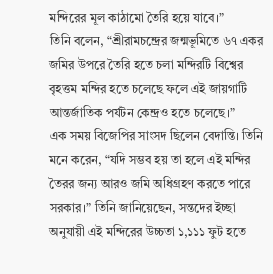মন্দিরের মূল কাঠামো তৈরি হয়ে যাবে।”
তিনি বলেন, “শ্রীরামচন্দ্রের জন্মভূমিতে ৬৭ একর জমির উপরে তৈরি হতে চলা মন্দিরটি বিশ্বের বৃহত্তম মন্দির হতে চলেছে ফলে এই জায়গাটি আন্তর্জাতিক পর্যটন কেন্দ্রও হতে চলেছে।”
এক সময় বিজেপির সাংসদ ছিলেন বেদান্তি। তিনি মনে করেন, “যদি সম্ভব হয় তা হলে এই মন্দির তৈরর জন্য আরও জমি অধিগ্রহণ করতে পারে সরকার।” তিনি জানিয়েছেন, সন্তদের ইচ্ছা অনুযায়ী এই মন্দিরের উচ্চতা ১,১১১ ফুট হতে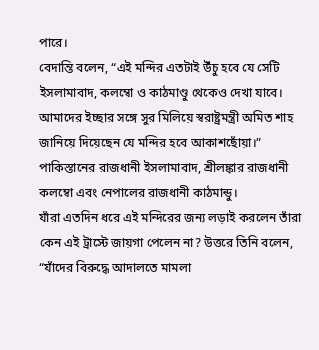পারে।
বেদান্তি বলেন, “এই মন্দির এতটাই উঁচু হবে যে সেটি ইসলামাবাদ, কলম্বো ও কাঠমাণ্ডু থেকেও দেখা যাবে। আমাদের ইচ্ছার সঙ্গে সুর মিলিয়ে স্বরাষ্ট্রমন্ত্রী অমিত শাহ জানিয়ে দিয়েছেন যে মন্দির হবে আকাশছোঁয়া।” পাকিস্তানের রাজধানী ইসলামাবাদ, শ্রীলঙ্কার রাজধানী কলম্বো এবং নেপালের রাজধানী কাঠমান্ডু।
যাঁরা এতদিন ধরে এই মন্দিরের জন্য লড়াই করলেন তাঁরা কেন এই ট্রাস্টে জায়গা পেলেন না? উত্তরে তিনি বলেন, “যাঁদের বিরুদ্ধে আদালতে মামলা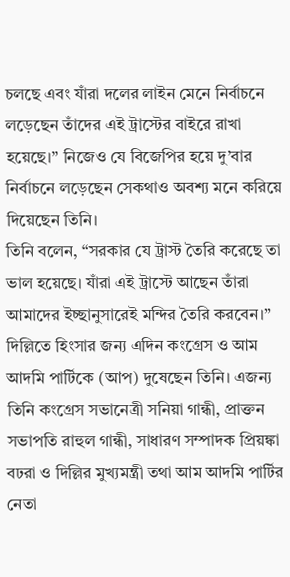চলছে এবং যাঁরা দলের লাইন মেনে নির্বাচনে লড়েছেন তাঁদের এই ট্রাস্টের বাইরে রাখা হয়েছে।” নিজেও যে বিজেপির হয়ে দু’বার নির্বাচনে লড়েছেন সেকথাও অবশ্য মনে করিয়ে দিয়েছেন তিনি।
তিনি বলেন, “সরকার যে ট্রাস্ট তৈরি করেছে তা ভাল হয়েছে। যাঁরা এই ট্রাস্টে আছেন তাঁরা আমাদের ইচ্ছানুসারেই মন্দির তৈরি করবেন।”
দিল্লিতে হিংসার জন্য এদিন কংগ্রেস ও আম আদমি পার্টিকে (আপ) দুষেছেন তিনি। এজন্য তিনি কংগ্রেস সভানেত্রী সনিয়া গান্ধী, প্রাক্তন সভাপতি রাহুল গান্ধী, সাধারণ সম্পাদক প্রিয়ঙ্কা বঢরা ও দিল্লির মুখ্যমন্ত্রী তথা আম আদমি পার্টির নেতা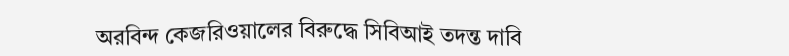অরবিন্দ কেজরিওয়ালের বিরুদ্ধে সিবিআই তদন্ত দাবি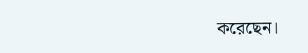করেছেন।